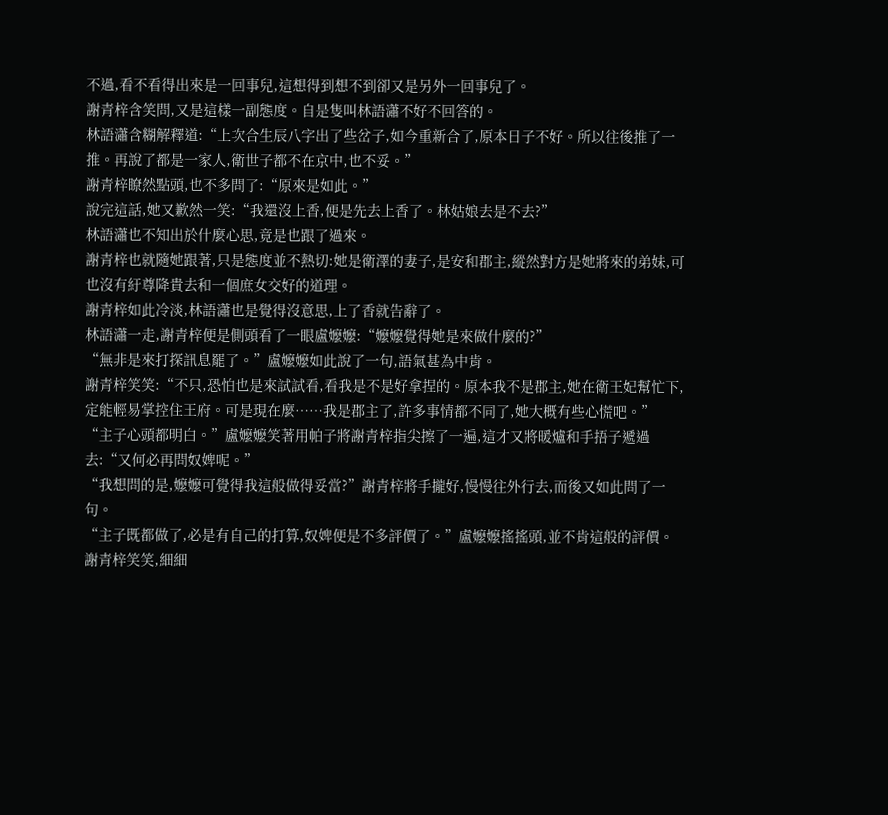不過,看不看得出來是一回事兒,這想得到想不到卻又是另外一回事兒了。
謝青梓含笑問,又是這樣一副態度。自是隻叫林語瀟不好不回答的。
林語瀟含糊解釋道:“上次合生辰八字出了些岔子,如今重新合了,原本日子不好。所以往後推了一推。再說了都是一家人,衛世子都不在京中,也不妥。”
謝青梓瞭然點頭,也不多問了:“原來是如此。”
說完這話,她又歉然一笑:“我還沒上香,便是先去上香了。林姑娘去是不去?”
林語瀟也不知出於什麼心思,竟是也跟了過來。
謝青梓也就隨她跟著,只是態度並不熱切:她是衛澤的妻子,是安和郡主,縱然對方是她將來的弟妹,可也沒有紆尊降貴去和一個庶女交好的道理。
謝青梓如此冷淡,林語瀟也是覺得沒意思,上了香就告辭了。
林語瀟一走,謝青梓便是側頭看了一眼盧嬤嬤:“嬤嬤覺得她是來做什麼的?”
“無非是來打探訊息罷了。”盧嬤嬤如此說了一句,語氣甚為中肯。
謝青梓笑笑:“不只,恐怕也是來試試看,看我是不是好拿捏的。原本我不是郡主,她在衛王妃幫忙下,定能輕易掌控住王府。可是現在麼……我是郡主了,許多事情都不同了,她大概有些心慌吧。”
“主子心頭都明白。”盧嬤嬤笑著用帕子將謝青梓指尖擦了一遍,這才又將暖爐和手捂子遞過去:“又何必再問奴婢呢。”
“我想問的是,嬤嬤可覺得我這般做得妥當?”謝青梓將手攏好,慢慢往外行去,而後又如此問了一句。
“主子既都做了,必是有自己的打算,奴婢便是不多評價了。”盧嬤嬤搖搖頭,並不肯這般的評價。
謝青梓笑笑,細細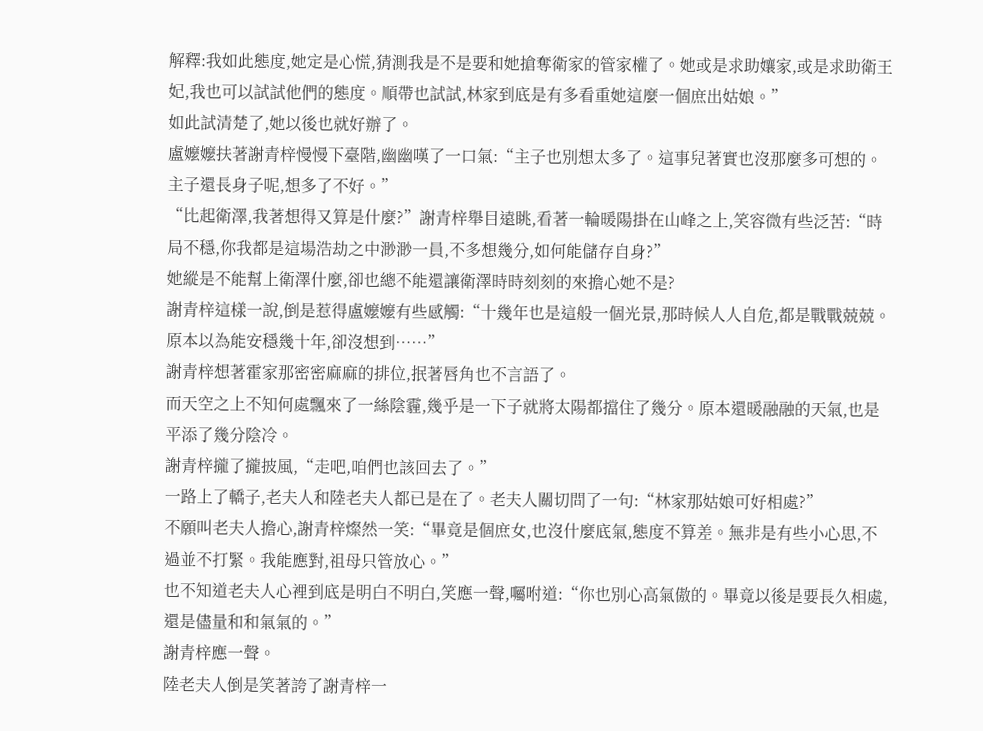解釋:我如此態度,她定是心慌,猜測我是不是要和她搶奪衛家的管家權了。她或是求助孃家,或是求助衛王妃,我也可以試試他們的態度。順帶也試試,林家到底是有多看重她這麼一個庶出姑娘。”
如此試清楚了,她以後也就好辦了。
盧嬤嬤扶著謝青梓慢慢下臺階,幽幽嘆了一口氣:“主子也別想太多了。這事兒著實也沒那麼多可想的。主子還長身子呢,想多了不好。”
“比起衛澤,我著想得又算是什麼?”謝青梓舉目遠眺,看著一輪暖陽掛在山峰之上,笑容微有些泛苦:“時局不穩,你我都是這場浩劫之中渺渺一員,不多想幾分,如何能儲存自身?”
她縱是不能幫上衛澤什麼,卻也總不能還讓衛澤時時刻刻的來擔心她不是?
謝青梓這樣一說,倒是惹得盧嬤嬤有些感觸:“十幾年也是這般一個光景,那時候人人自危,都是戰戰兢兢。原本以為能安穩幾十年,卻沒想到……”
謝青梓想著霍家那密密麻麻的排位,抿著唇角也不言語了。
而天空之上不知何處飄來了一絲陰霾,幾乎是一下子就將太陽都擋住了幾分。原本還暖融融的天氣,也是平添了幾分陰冷。
謝青梓攏了攏披風,“走吧,咱們也該回去了。”
一路上了轎子,老夫人和陸老夫人都已是在了。老夫人關切問了一句:“林家那姑娘可好相處?”
不願叫老夫人擔心,謝青梓燦然一笑:“畢竟是個庶女,也沒什麼底氣,態度不算差。無非是有些小心思,不過並不打緊。我能應對,祖母只管放心。”
也不知道老夫人心裡到底是明白不明白,笑應一聲,囑咐道:“你也別心高氣傲的。畢竟以後是要長久相處,還是儘量和和氣氣的。”
謝青梓應一聲。
陸老夫人倒是笑著誇了謝青梓一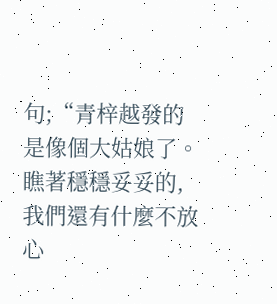句;“青梓越發的是像個大姑娘了。瞧著穩穩妥妥的,我們還有什麼不放心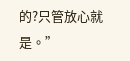的?只管放心就是。”